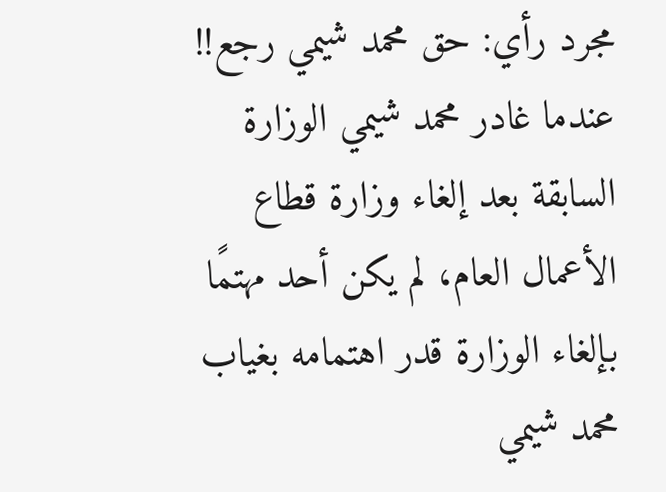مجرد رأي: حق محمد شيمي رجع!!
عندما غادر محمد شيمي الوزارة السابقة بعد إلغاء وزارة قطاع الأعمال العام، لم يكن أحد مهتمًا بإلغاء الوزارة قدر اهتمامه بغياب محمد شيمي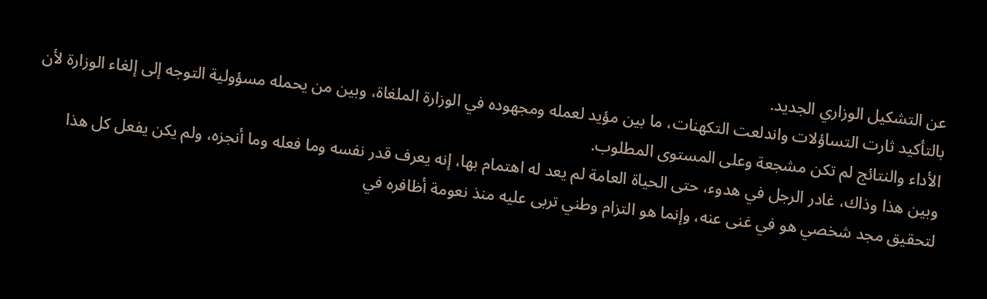عن التشكيل الوزاري الجديد.
بالتأكيد ثارت التساؤلات واندلعت التكهنات، ما بين مؤيد لعمله ومجهوده في الوزارة الملغاة، وبين من يحمله مسؤولية التوجه إلى إلغاء الوزارة لأن الأداء والنتائج لم تكن مشجعة وعلى المستوى المطلوب.
وبين هذا وذاك، غادر الرجل في هدوء، حتى الحياة العامة لم يعد له اهتمام بها، إنه يعرف قدر نفسه وما فعله وما أنجزه، ولم يكن يفعل كل هذا لتحقيق مجد شخصي هو في غنى عنه، وإنما هو التزام وطني تربى عليه منذ نعومة أظافره في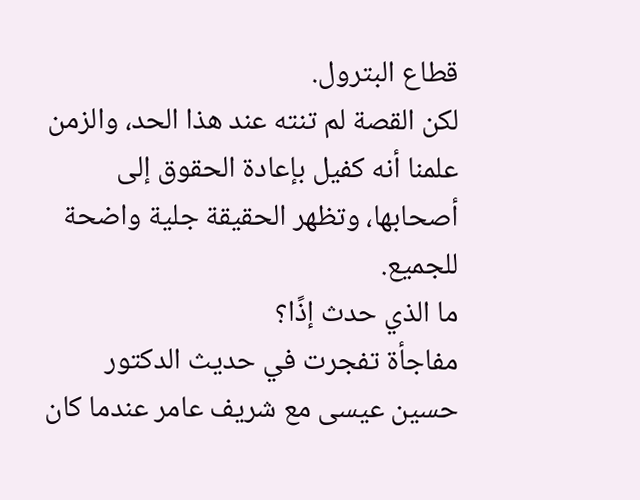قطاع البترول.
لكن القصة لم تنته عند هذا الحد، والزمن علمنا أنه كفيل بإعادة الحقوق إلى أصحابها، وتظهر الحقيقة جلية واضحة للجميع.
ما الذي حدث إذًا؟
مفاجأة تفجرت في حديث الدكتور حسين عيسى مع شريف عامر عندما كان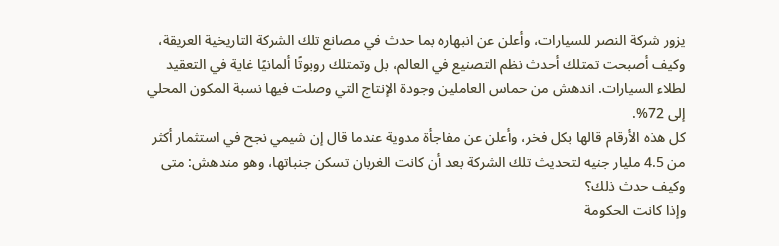يزور شركة النصر للسيارات، وأعلن عن انبهاره بما حدث في مصانع تلك الشركة التاريخية العريقة، وكيف أصبحت تمتلك أحدث نظم التصنيع في العالم، بل وتمتلك روبوتًا ألمانيًا غاية في التعقيد لطلاء السيارات. اندهش من حماس العاملين وجودة الإنتاج التي وصلت فيها نسبة المكون المحلي إلى 72%.
كل هذه الأرقام قالها بكل فخر، وأعلن عن مفاجأة مدوية عندما قال إن شيمي نجح في استثمار أكثر من 4.5 مليار جنيه لتحديث تلك الشركة بعد أن كانت الغربان تسكن جنباتها، وهو مندهش: متى وكيف حدث ذلك؟
وإذا كانت الحكومة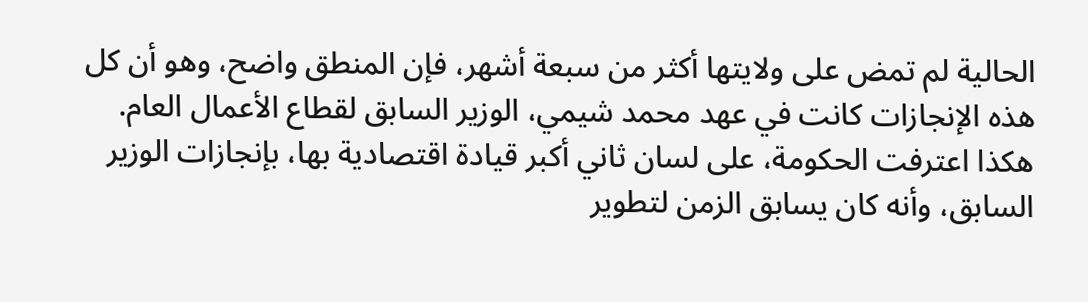الحالية لم تمض على ولايتها أكثر من سبعة أشهر، فإن المنطق واضح، وهو أن كل هذه الإنجازات كانت في عهد محمد شيمي، الوزير السابق لقطاع الأعمال العام.
هكذا اعترفت الحكومة، على لسان ثاني أكبر قيادة اقتصادية بها، بإنجازات الوزير السابق، وأنه كان يسابق الزمن لتطوير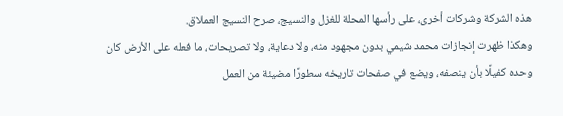هذه الشركة وشركات أخرى، على رأسها المحلة للغزل والنسيج، صرح النسيج العملاق.
وهكذا ظهرت إنجازات محمد شيمي بدون مجهود منه، ولا دعاية، ولا تصريحات، ما فعله على الأرض كان وحده كفيلًا بأن ينصفه، ويضع في صفحات تاريخه سطورًا مضيئة من العمل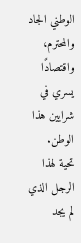الوطني الجاد والمحترم، واقتصادًا يسري في شرايين هذا الوطن.
تحية لهذا الرجل الذي لم يجد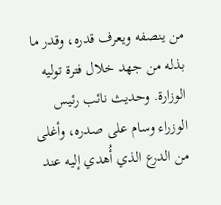من ينصفه ويعرف قدره، وقدر ما بذله من جهد خلال فترة توليه الوزارة. وحديث نائب رئيس الوزراء وسام على صدره، وأغلى من الدرع الذي أُهدي إليه عند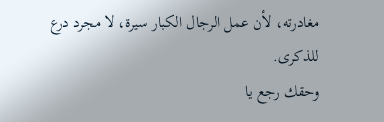مغادرته، لأن عمل الرجال الكبار سيرة، لا مجرد درع للذكرى.
وحقك رجع يا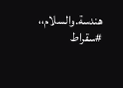هندسة.والسلام،،
#سقراط